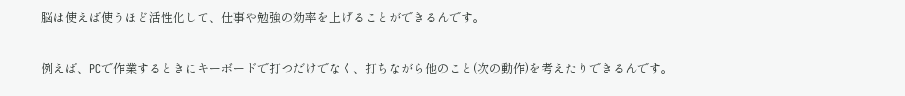脳は使えば使うほど活性化して、仕事や勉強の効率を上げることができるんです。

例えば、PCで作業するときにキーボードで打つだけでなく、打ちながら他のこと(次の動作)を考えたりできるんです。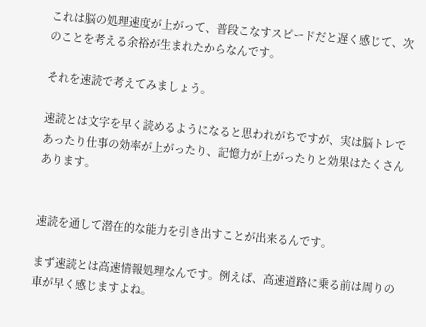これは脳の処理速度が上がって、普段こなすスピードだと遅く感じて、次のことを考える余裕が生まれたからなんです。

それを速読で考えてみましょう。

速読とは文字を早く読めるようになると思われがちですが、実は脳トレであったり仕事の効率が上がったり、記憶力が上がったりと効果はたくさんあります。


速読を通して潜在的な能力を引き出すことが出来るんです。

まず速読とは高速情報処理なんです。例えば、高速道路に乗る前は周りの車が早く感じますよね。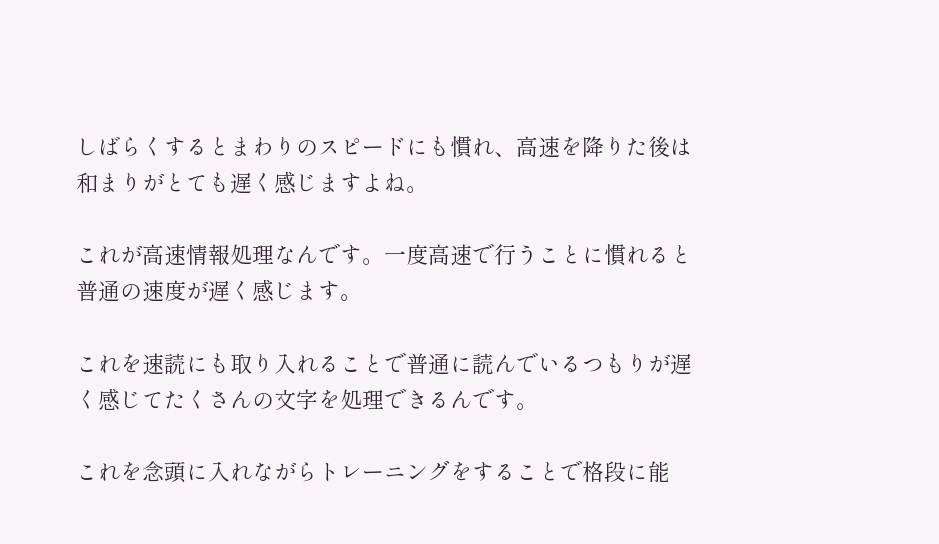しばらくするとまわりのスピードにも慣れ、高速を降りた後は和まりがとても遅く感じますよね。

これが高速情報処理なんです。一度高速で行うことに慣れると普通の速度が遅く感じます。

これを速読にも取り入れることで普通に読んでいるつもりが遅く感じてたくさんの文字を処理できるんです。

これを念頭に入れながらトレーニングをすることで格段に能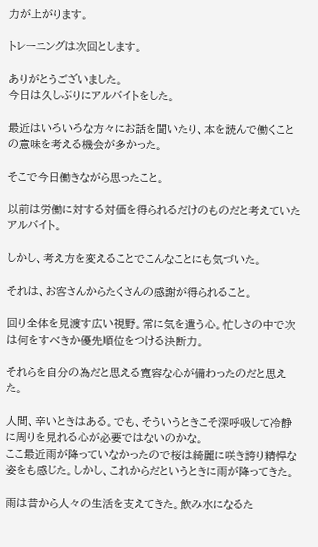力が上がります。

トレーニングは次回とします。

ありがとうございました。
今日は久しぶりにアルバイトをした。

最近はいろいろな方々にお話を聞いたり、本を読んで働くことの意味を考える機会が多かった。

そこで今日働きながら思ったこと。

以前は労働に対する対価を得られるだけのものだと考えていたアルバイト。

しかし、考え方を変えることでこんなことにも気づいた。

それは、お客さんからたくさんの感謝が得られること。

回り全体を見渡す広い視野。常に気を遣う心。忙しさの中で次は何をすべきか優先順位をつける決断力。

それらを自分の為だと思える寛容な心が備わったのだと思えた。

人間、辛いときはある。でも、そういうときこそ深呼吸して冷静に周りを見れる心が必要ではないのかな。
ここ最近雨が降っていなかったので桜は綺麗に咲き誇り精悍な姿をも感じた。しかし、これからだというときに雨が降ってきた。

雨は昔から人々の生活を支えてきた。飲み水になるた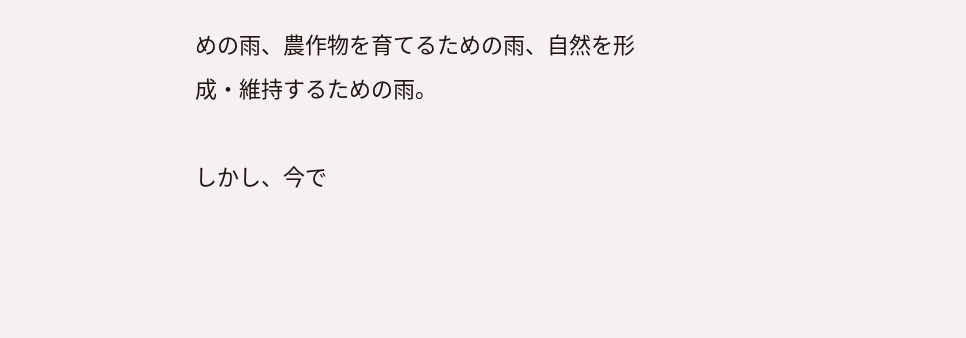めの雨、農作物を育てるための雨、自然を形成・維持するための雨。

しかし、今で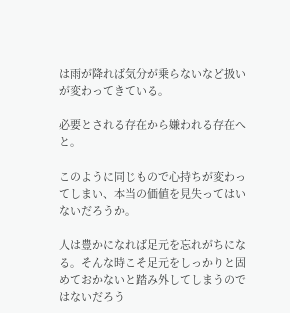は雨が降れば気分が乗らないなど扱いが変わってきている。

必要とされる存在から嫌われる存在へと。

このように同じもので心持ちが変わってしまい、本当の価値を見失ってはいないだろうか。

人は豊かになれば足元を忘れがちになる。そんな時こそ足元をしっかりと固めておかないと踏み外してしまうのではないだろう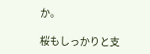か。

桜もしっかりと支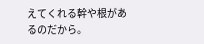えてくれる幹や根があるのだから。